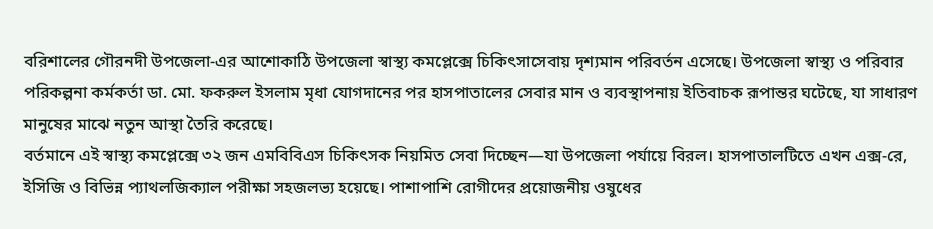বরিশালের গৌরনদী উপজেলা-এর আশোকাঠি উপজেলা স্বাস্থ্য কমপ্লেক্সে চিকিৎসাসেবায় দৃশ্যমান পরিবর্তন এসেছে। উপজেলা স্বাস্থ্য ও পরিবার পরিকল্পনা কর্মকর্তা ডা. মো. ফকরুল ইসলাম মৃধা যোগদানের পর হাসপাতালের সেবার মান ও ব্যবস্থাপনায় ইতিবাচক রূপান্তর ঘটেছে, যা সাধারণ মানুষের মাঝে নতুন আস্থা তৈরি করেছে।
বর্তমানে এই স্বাস্থ্য কমপ্লেক্সে ৩২ জন এমবিবিএস চিকিৎসক নিয়মিত সেবা দিচ্ছেন—যা উপজেলা পর্যায়ে বিরল। হাসপাতালটিতে এখন এক্স-রে, ইসিজি ও বিভিন্ন প্যাথলজিক্যাল পরীক্ষা সহজলভ্য হয়েছে। পাশাপাশি রোগীদের প্রয়োজনীয় ওষুধের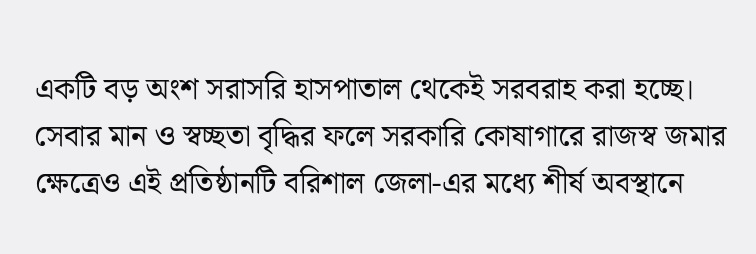একটি বড় অংশ সরাসরি হাসপাতাল থেকেই সরবরাহ করা হচ্ছে।
সেবার মান ও স্বচ্ছতা বৃদ্ধির ফলে সরকারি কোষাগারে রাজস্ব জমার ক্ষেত্রেও এই প্রতিষ্ঠানটি বরিশাল জেলা-এর মধ্যে শীর্ষ অবস্থানে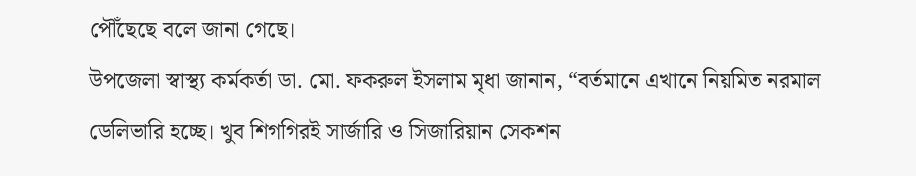পৌঁছেছে বলে জানা গেছে।
উপজেলা স্বাস্থ্য কর্মকর্তা ডা. মো. ফকরুল ইসলাম মৃধা জানান, “বর্তমানে এখানে নিয়মিত নরমাল ডেলিভারি হচ্ছে। খুব শিগগিরই সার্জারি ও সিজারিয়ান সেকশন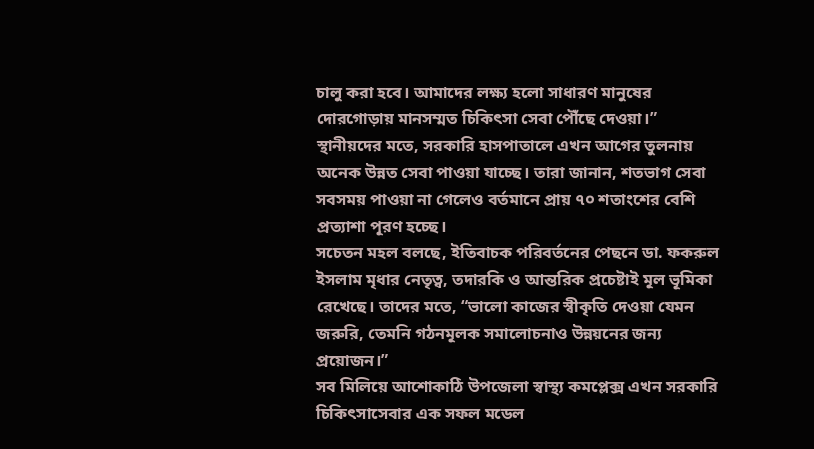চালু করা হবে। আমাদের লক্ষ্য হলো সাধারণ মানুষের দোরগোড়ায় মানসম্মত চিকিৎসা সেবা পৌঁছে দেওয়া।”
স্থানীয়দের মতে, সরকারি হাসপাতালে এখন আগের তুলনায় অনেক উন্নত সেবা পাওয়া যাচ্ছে। তারা জানান, শতভাগ সেবা সবসময় পাওয়া না গেলেও বর্তমানে প্রায় ৭০ শতাংশের বেশি প্রত্যাশা পূরণ হচ্ছে।
সচেতন মহল বলছে, ইতিবাচক পরিবর্তনের পেছনে ডা. ফকরুল ইসলাম মৃধার নেতৃত্ব, তদারকি ও আন্তরিক প্রচেষ্টাই মূল ভূমিকা রেখেছে। তাদের মতে, “ভালো কাজের স্বীকৃতি দেওয়া যেমন জরুরি, তেমনি গঠনমূলক সমালোচনাও উন্নয়নের জন্য প্রয়োজন।”
সব মিলিয়ে আশোকাঠি উপজেলা স্বাস্থ্য কমপ্লেক্স এখন সরকারি চিকিৎসাসেবার এক সফল মডেল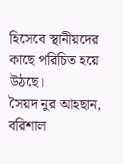হিসেবে স্থানীয়দের কাছে পরিচিত হয়ে উঠছে।
সৈয়দ নুর আহছান, বরিশাল